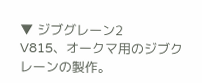▼ ジブグレーン2
V815、オークマ用のジブクレーンの製作。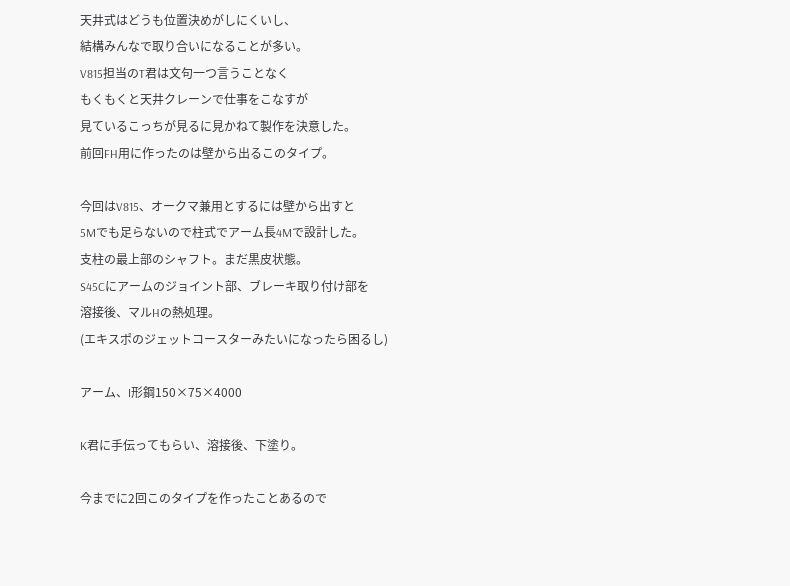天井式はどうも位置決めがしにくいし、
結構みんなで取り合いになることが多い。
V815担当のT君は文句一つ言うことなく
もくもくと天井クレーンで仕事をこなすが
見ているこっちが見るに見かねて製作を決意した。
前回FH用に作ったのは壁から出るこのタイプ。

今回はV815、オークマ兼用とするには壁から出すと
5Mでも足らないので柱式でアーム長4Mで設計した。
支柱の最上部のシャフト。まだ黒皮状態。
S45Cにアームのジョイント部、ブレーキ取り付け部を
溶接後、マルHの熱処理。
(エキスポのジェットコースターみたいになったら困るし)

アーム、I形鋼150×75×4000

K君に手伝ってもらい、溶接後、下塗り。

今までに2回このタイプを作ったことあるので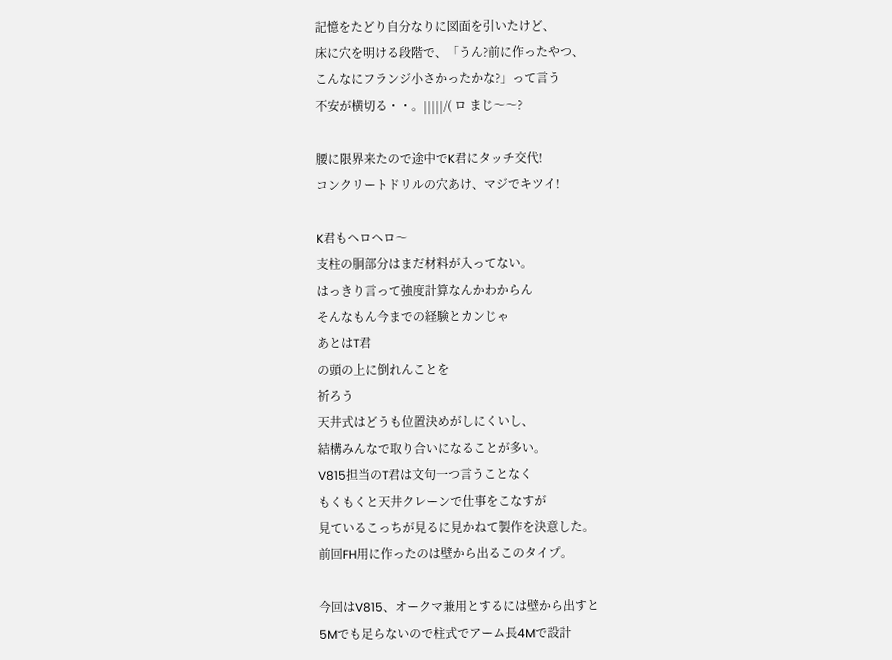記憶をたどり自分なりに図面を引いたけど、
床に穴を明ける段階で、「うん?前に作ったやつ、
こんなにフランジ小さかったかな?」って言う
不安が横切る・・。|||||/( ロ まじ〜〜?

腰に限界来たので途中でK君にタッチ交代!
コンクリートドリルの穴あけ、マジでキツイ!

K君もヘロヘロ〜
支柱の胴部分はまだ材料が入ってない。
はっきり言って強度計算なんかわからん
そんなもん今までの経験とカンじゃ
あとはT君
の頭の上に倒れんことを
祈ろう
天井式はどうも位置決めがしにくいし、
結構みんなで取り合いになることが多い。
V815担当のT君は文句一つ言うことなく
もくもくと天井クレーンで仕事をこなすが
見ているこっちが見るに見かねて製作を決意した。
前回FH用に作ったのは壁から出るこのタイプ。

今回はV815、オークマ兼用とするには壁から出すと
5Mでも足らないので柱式でアーム長4Mで設計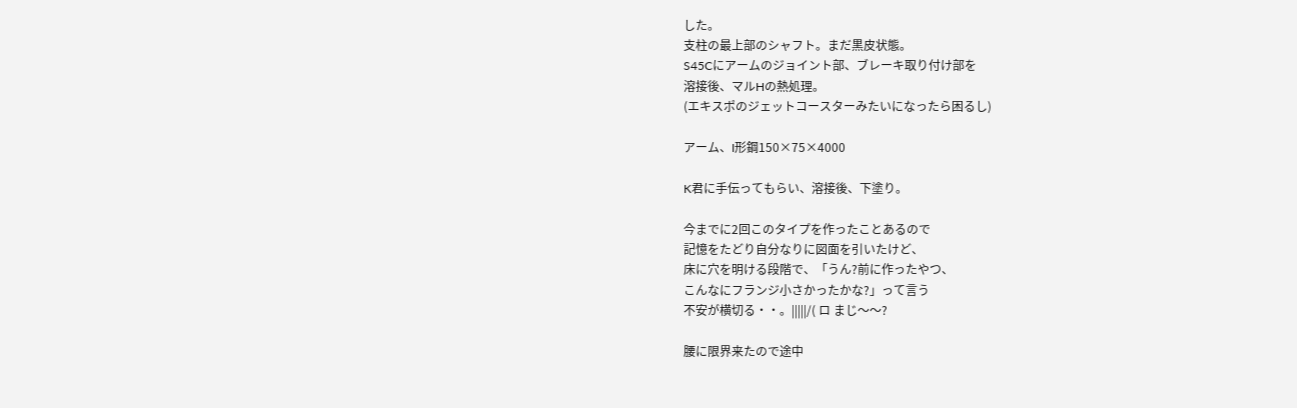した。
支柱の最上部のシャフト。まだ黒皮状態。
S45Cにアームのジョイント部、ブレーキ取り付け部を
溶接後、マルHの熱処理。
(エキスポのジェットコースターみたいになったら困るし)

アーム、I形鋼150×75×4000

K君に手伝ってもらい、溶接後、下塗り。

今までに2回このタイプを作ったことあるので
記憶をたどり自分なりに図面を引いたけど、
床に穴を明ける段階で、「うん?前に作ったやつ、
こんなにフランジ小さかったかな?」って言う
不安が横切る・・。|||||/( ロ まじ〜〜?

腰に限界来たので途中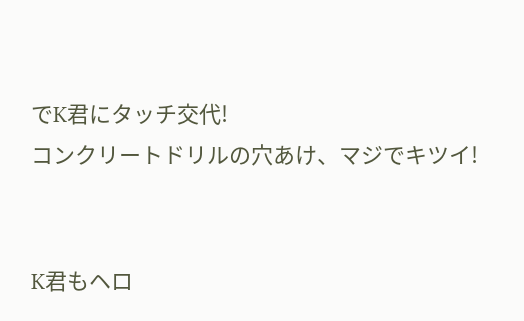でK君にタッチ交代!
コンクリートドリルの穴あけ、マジでキツイ!


K君もヘロ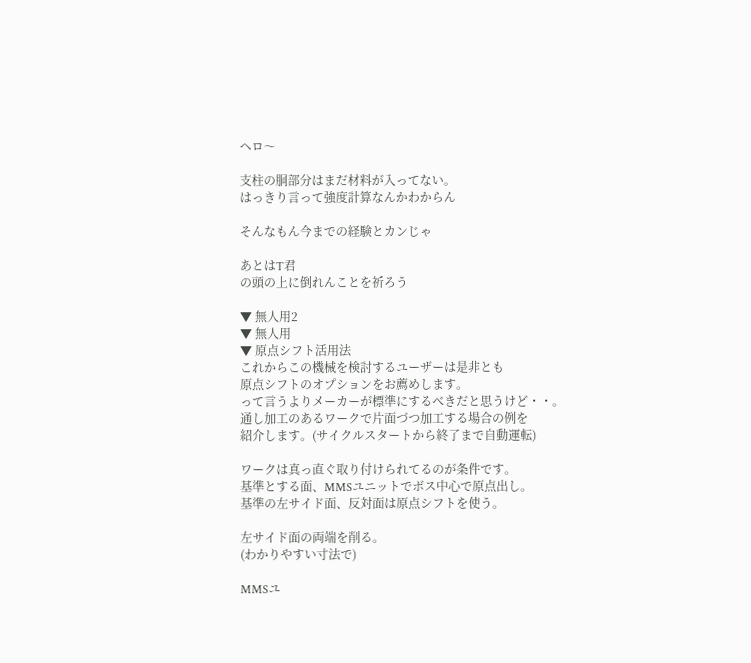ヘロ〜

支柱の胴部分はまだ材料が入ってない。
はっきり言って強度計算なんかわからん

そんなもん今までの経験とカンじゃ

あとはT君
の頭の上に倒れんことを祈ろう

▼ 無人用2
▼ 無人用
▼ 原点シフト活用法
これからこの機械を検討するユーザーは是非とも
原点シフトのオプションをお薦めします。
って言うよりメーカーが標準にするべきだと思うけど・・。
通し加工のあるワークで片面づつ加工する場合の例を
紹介します。(サイクルスタートから終了まで自動運転)

ワークは真っ直ぐ取り付けられてるのが条件です。
基準とする面、MMSユニットでボス中心で原点出し。
基準の左サイド面、反対面は原点シフトを使う。

左サイド面の両端を削る。
(わかりやすい寸法で)

MMSユ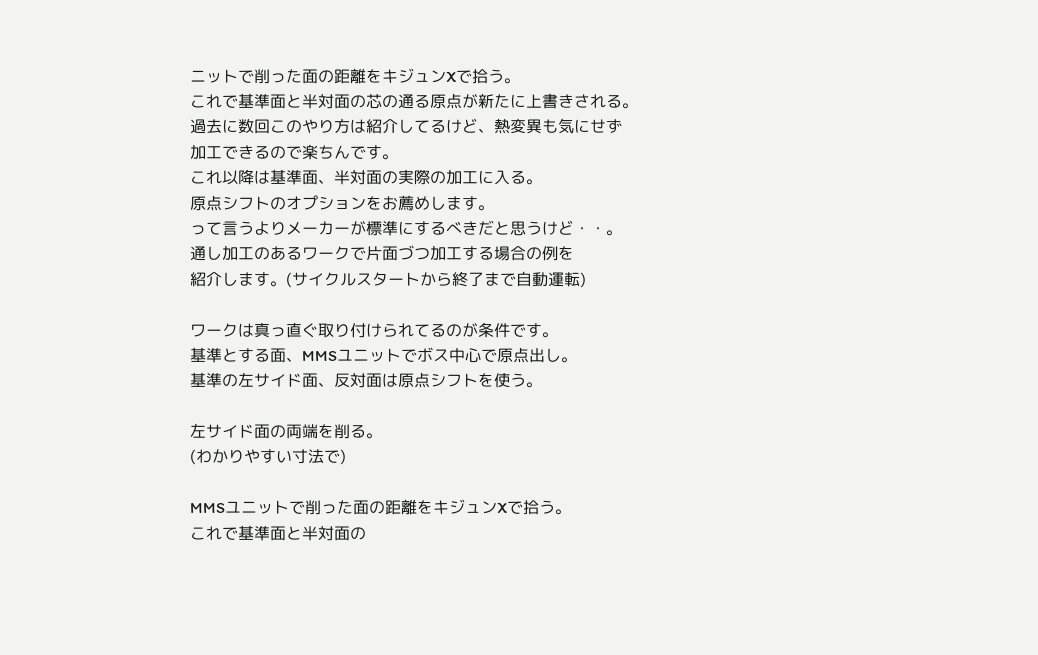ニットで削った面の距離をキジュンXで拾う。
これで基準面と半対面の芯の通る原点が新たに上書きされる。
過去に数回このやり方は紹介してるけど、熱変異も気にせず
加工できるので楽ちんです。
これ以降は基準面、半対面の実際の加工に入る。
原点シフトのオプションをお薦めします。
って言うよりメーカーが標準にするべきだと思うけど・・。
通し加工のあるワークで片面づつ加工する場合の例を
紹介します。(サイクルスタートから終了まで自動運転)

ワークは真っ直ぐ取り付けられてるのが条件です。
基準とする面、MMSユニットでボス中心で原点出し。
基準の左サイド面、反対面は原点シフトを使う。

左サイド面の両端を削る。
(わかりやすい寸法で)

MMSユニットで削った面の距離をキジュンXで拾う。
これで基準面と半対面の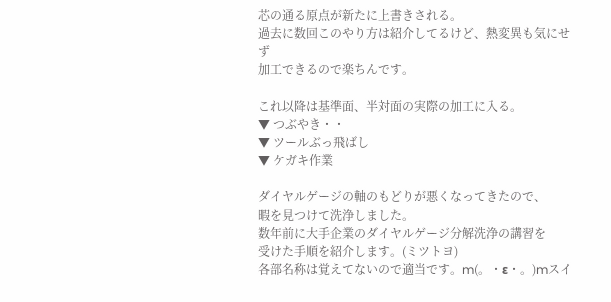芯の通る原点が新たに上書きされる。
過去に数回このやり方は紹介してるけど、熱変異も気にせず
加工できるので楽ちんです。

これ以降は基準面、半対面の実際の加工に入る。
▼ つぶやき・・
▼ ツールぶっ飛ばし
▼ ケガキ作業

ダイヤルゲージの軸のもどりが悪くなってきたので、
暇を見つけて洗浄しました。
数年前に大手企業のダイヤルゲージ分解洗浄の講習を
受けた手順を紹介します。(ミツトヨ)
各部名称は覚えてないので適当です。m(。・ε・。)mスイ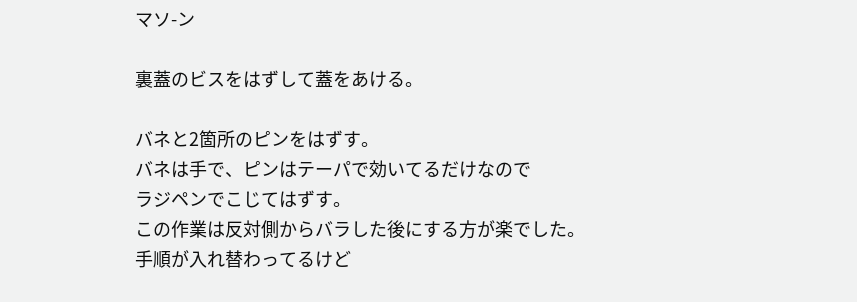マソ-ン

裏蓋のビスをはずして蓋をあける。

バネと2箇所のピンをはずす。
バネは手で、ピンはテーパで効いてるだけなので
ラジペンでこじてはずす。
この作業は反対側からバラした後にする方が楽でした。
手順が入れ替わってるけど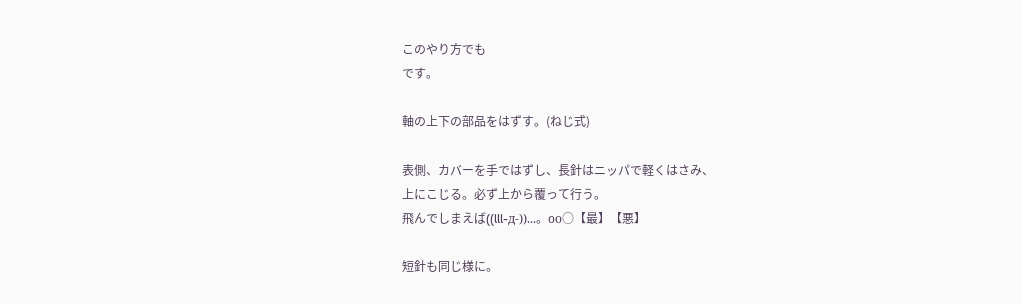このやり方でも
です。

軸の上下の部品をはずす。(ねじ式)

表側、カバーを手ではずし、長針はニッパで軽くはさみ、
上にこじる。必ず上から覆って行う。
飛んでしまえば((lll-д-))...。oо○【最】【悪】

短針も同じ様に。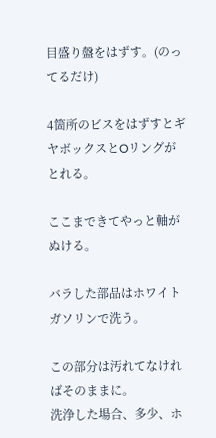目盛り盤をはずす。(のってるだけ)

4箇所のビスをはずすとギヤボックスとOリングがとれる。

ここまできてやっと軸がぬける。

バラした部品はホワイトガソリンで洗う。

この部分は汚れてなければそのままに。
洗浄した場合、多少、ホ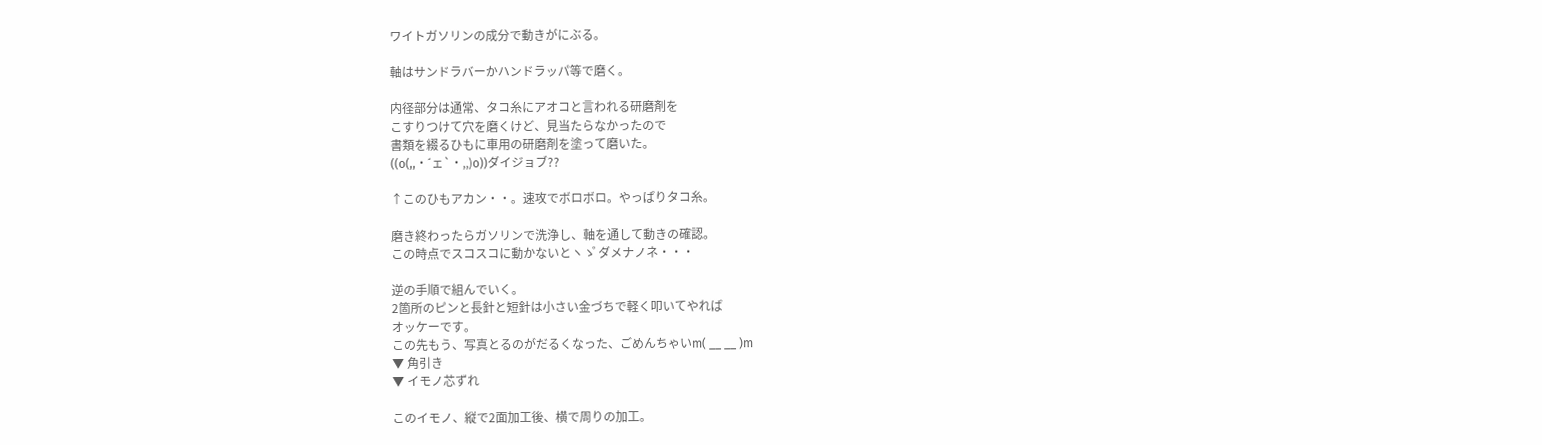ワイトガソリンの成分で動きがにぶる。

軸はサンドラバーかハンドラッパ等で磨く。

内径部分は通常、タコ糸にアオコと言われる研磨剤を
こすりつけて穴を磨くけど、見当たらなかったので
書類を綴るひもに車用の研磨剤を塗って磨いた。
((o(,,・´ェ`・,,)o))ダイジョブ??

↑このひもアカン・・。速攻でボロボロ。やっぱりタコ糸。

磨き終わったらガソリンで洗浄し、軸を通して動きの確認。
この時点でスコスコに動かないとヽゝ゚ ダメナノネ・・・

逆の手順で組んでいく。
2箇所のピンと長針と短針は小さい金づちで軽く叩いてやれば
オッケーです。
この先もう、写真とるのがだるくなった、ごめんちゃいm( __ __ )m
▼ 角引き
▼ イモノ芯ずれ

このイモノ、縦で2面加工後、横で周りの加工。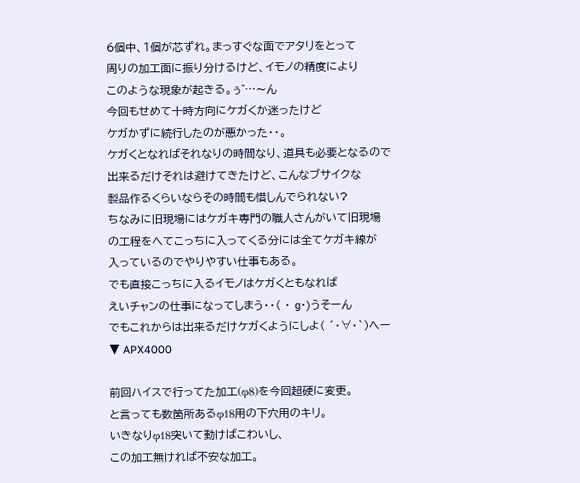6個中、1個が芯ずれ。まっすぐな面でアタリをとって
周りの加工面に振り分けるけど、イモノの精度により
このような現象が起きる。ぅ゛…〜ん
今回もせめて十時方向にケガくか迷ったけど
ケガかずに続行したのが悪かった・・。
ケガくとなればそれなりの時間なり、道具も必要となるので
出来るだけそれは避けてきたけど、こんなブサイクな
製品作るくらいならその時間も惜しんでられない?
ちなみに旧現場にはケガキ専門の職人さんがいて旧現場
の工程をへてこっちに入ってくる分には全てケガキ線が
入っているのでやりやすい仕事もある。
でも直接こっちに入るイモノはケガくともなれば
えいチャンの仕事になってしまう・・( ・ g・)うそーん
でもこれからは出来るだけケガくようにしよ( ´・∀・`)へー
▼ APX4000

前回ハイスで行ってた加工(φ8)を今回超硬に変更。
と言っても数箇所あるφ18用の下穴用のキリ。
いきなりφ18突いて動けばこわいし、
この加工無ければ不安な加工。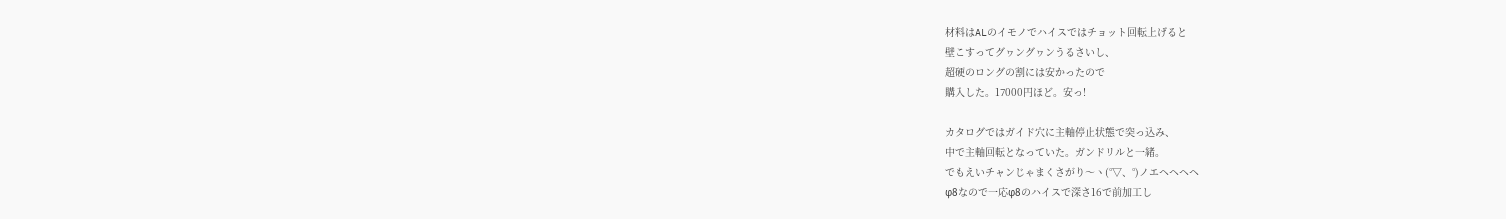材料はALのイモノでハイスではチョット回転上げると
壁こすってグヮングヮンうるさいし、
超硬のロングの割には安かったので
購入した。17000円ほど。安っ!

カタログではガイド穴に主軸停止状態で突っ込み、
中で主軸回転となっていた。ガンドリルと一緒。
でもえいチャンじゃまくさがり〜ヽ(°▽、°)ノエヘヘヘヘ
φ8なので一応φ8のハイスで深さ16で前加工し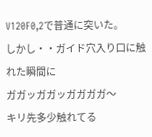V120F0,2で普通に突いた。
しかし・・ガイド穴入り口に触れた瞬間に
ガガッガガッガガガガ〜
キリ先多少触れてる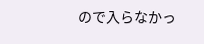ので入らなかっ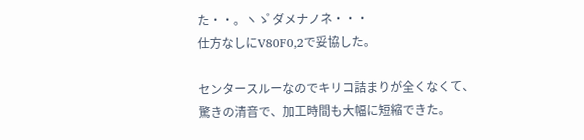た・・。ヽゝ゚ ダメナノネ・・・
仕方なしにV80F0,2で妥協した。

センタースルーなのでキリコ詰まりが全くなくて、
驚きの清音で、加工時間も大幅に短縮できた。